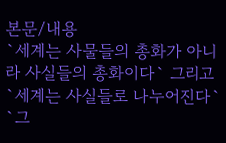본문/내용
`세계는 사물들의 총화가 아니라 사실들의 총화이다` 그리고 `세계는 사실들로 나누어진다` `그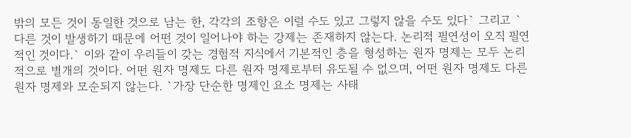밖의 모든 것이 동일한 것으로 남는 한, 각각의 조항은 이럴 수도 있고 그렇지 않을 수도 있다` 그리고 `다른 것이 발생하기 때문에 어떤 것이 일어나야 하는 강제는 존재하지 않는다. 논리적 필연성이 오직 필연적인 것이다.` 이와 같이 우리들이 갖는 경험적 지식에서 기본적인 층을 형성하는 원자 명제는 모두 논리적으로 별개의 것이다. 어떤 원자 명제도 다른 원자 명제로부터 유도될 수 없으며, 어떤 원자 명제도 다른 원자 명제와 모순되지 않는다. `가장 단순한 명제인 요소 명제는 사태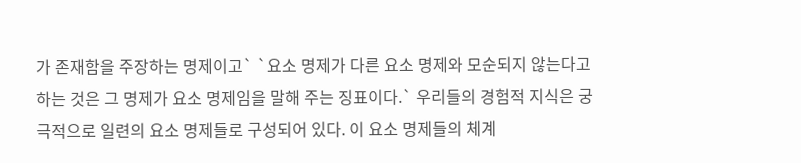가 존재함을 주장하는 명제이고` `요소 명제가 다른 요소 명제와 모순되지 않는다고 하는 것은 그 명제가 요소 명제임을 말해 주는 징표이다.` 우리들의 경험적 지식은 궁극적으로 일련의 요소 명제들로 구성되어 있다. 이 요소 명제들의 체계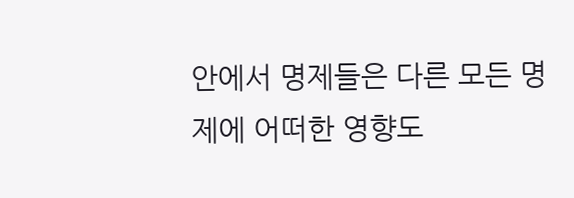안에서 명제들은 다른 모든 명제에 어떠한 영향도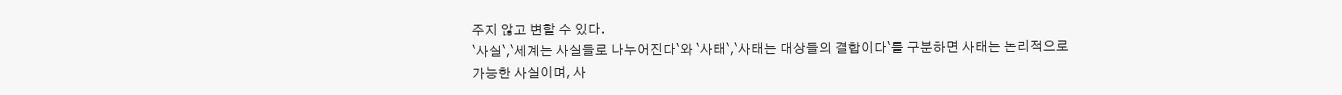주지 않고 변할 수 있다.
`사실`,`세계는 사실들로 나누어진다`와 `사태`,`사태는 대상들의 결합이다`를 구분하면 사태는 논리적으로 가능한 사실이며, 사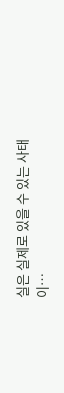실은 실제로 있을 수 있는 사태이…